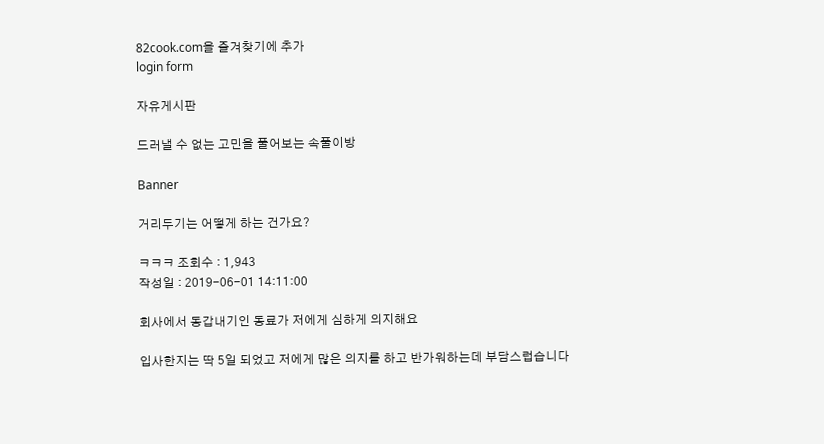82cook.com을 즐겨찾기에 추가
login form

자유게시판

드러낼 수 없는 고민을 풀어보는 속풀이방

Banner

거리두기는 어떻게 하는 건가요?

ㅋㅋㅋ 조회수 : 1,943
작성일 : 2019-06-01 14:11:00

회사에서 동갑내기인 동료가 저에게 심하게 의지해요

입사한지는 딱 5일 되었고 저에게 많은 의지를 하고 반가워하는데 부담스럽습니다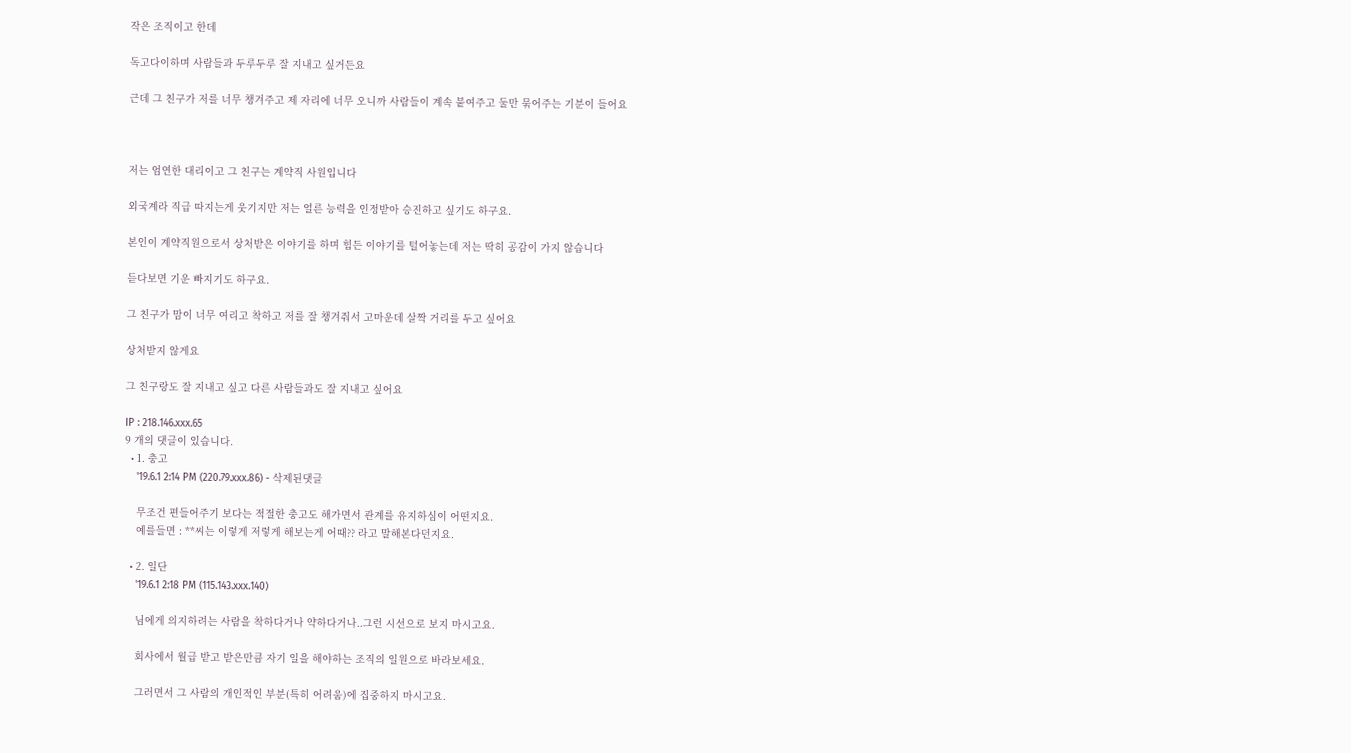작은 조직이고 한데

독고다이하며 사람들과 두루두루 잘 지내고 싶거든요

근데 그 친구가 저를 너무 챙겨주고 제 자리에 너무 오니까 사람들이 계속 붙여주고 둘만 묶어주는 기분이 들어요



저는 엄연한 대리이고 그 친구는 계약직 사원입니다

외국계라 직급 따지는게 웃기지만 저는 얼른 능력을 인정받아 승진하고 싶기도 하구요.

본인이 계약직원으로서 상처받은 이야기를 하며 힘든 이야기를 털어놓는데 저는 딱히 공감이 가지 않습니다

듣다보면 기운 빠지기도 하구요.

그 친구가 맘이 너무 여리고 착하고 저를 잘 챙겨줘서 고마운데 살짝 거리를 두고 싶어요

상처받지 않게요

그 친구랑도 잘 지내고 싶고 다른 사람들과도 잘 지내고 싶어요

IP : 218.146.xxx.65
9 개의 댓글이 있습니다.
  • 1. 충고
    '19.6.1 2:14 PM (220.79.xxx.86) - 삭제된댓글

    무조건 편들어주기 보다는 적절한 충고도 해가면서 관계를 유지하심이 어떤지요.
    예를들면 : **씨는 이렇게 저렇게 해보는게 어때?? 라고 말해본다던지요.

  • 2. 일단
    '19.6.1 2:18 PM (115.143.xxx.140)

    님에게 의지하려는 사람을 착하다거나 약하다거나..그런 시선으로 보지 마시고요.

    회사에서 월급 받고 받은만큼 자기 일을 해야하는 조직의 일원으로 바라보세요.

    그러면서 그 사람의 개인적인 부분(특히 어려움)에 집중하지 마시고요.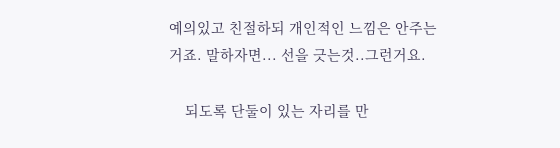예의있고 친절하되 개인적인 느낌은 안주는 거죠. 말하자면... 선을 긋는것..그런거요.

    되도록 단둘이 있는 자리를 만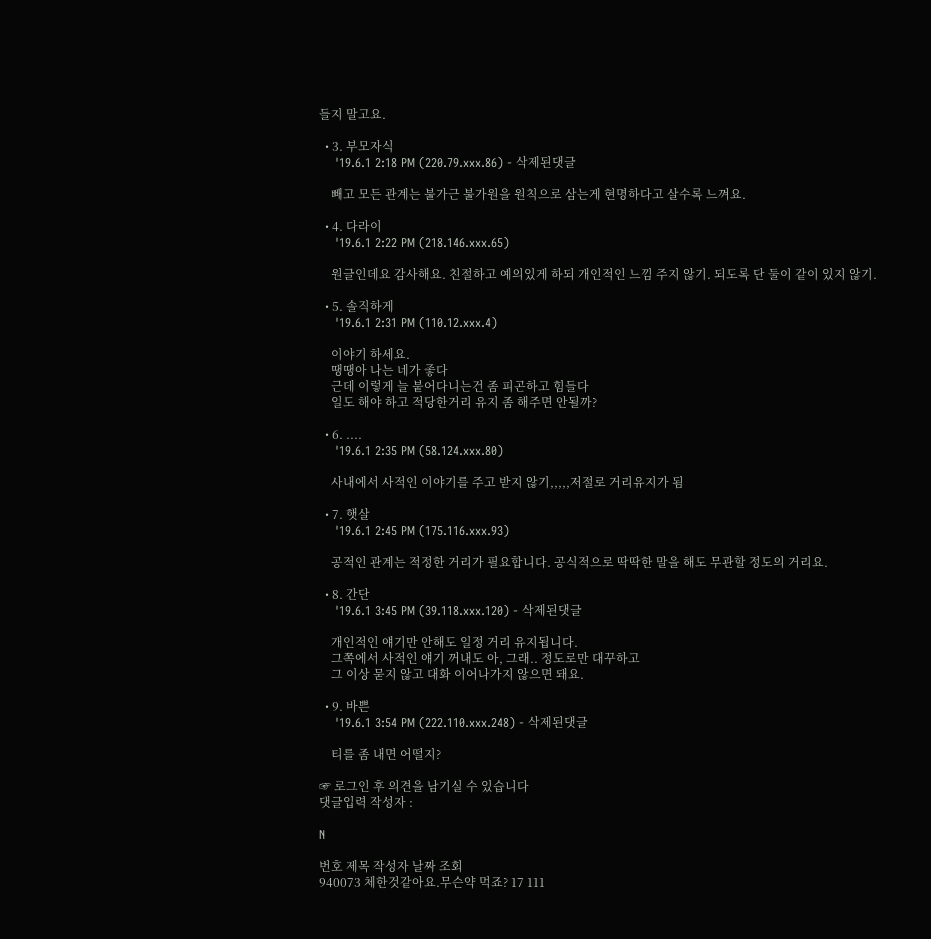들지 말고요.

  • 3. 부모자식
    '19.6.1 2:18 PM (220.79.xxx.86) - 삭제된댓글

    빼고 모든 관계는 불가근 불가원을 원칙으로 삼는게 현명하다고 살수록 느껴요.

  • 4. 다라이
    '19.6.1 2:22 PM (218.146.xxx.65)

    원글인데요 감사해요. 친절하고 예의있게 하되 개인적인 느낌 주지 않기. 되도록 단 둘이 같이 있지 않기.

  • 5. 솔직하게
    '19.6.1 2:31 PM (110.12.xxx.4)

    이야기 하세요.
    땡땡아 나는 네가 좋다
    근데 이렇게 늘 붙어다니는건 좀 피곤하고 힘들다
    일도 해야 하고 적당한거리 유지 좀 해주면 안될까?

  • 6. ....
    '19.6.1 2:35 PM (58.124.xxx.80)

    사내에서 사적인 이야기를 주고 받지 않기,,,,,저절로 거리유지가 됨

  • 7. 햇살
    '19.6.1 2:45 PM (175.116.xxx.93)

    공적인 관계는 적정한 거리가 필요합니다. 공식적으로 딱딱한 말을 해도 무관할 정도의 거리요.

  • 8. 간단
    '19.6.1 3:45 PM (39.118.xxx.120) - 삭제된댓글

    개인적인 얘기만 안해도 일정 거리 유지됩니다.
    그쪽에서 사적인 얘기 꺼내도 아, 그래.. 정도로만 대꾸하고
    그 이상 묻지 않고 대화 이어나가지 않으면 돼요.

  • 9. 바쁜
    '19.6.1 3:54 PM (222.110.xxx.248) - 삭제된댓글

    티를 좀 내면 어떨지?

☞ 로그인 후 의견을 남기실 수 있습니다
댓글입력 작성자 :

N

번호 제목 작성자 날짜 조회
940073 체한것같아요.무슨약 먹죠? 17 111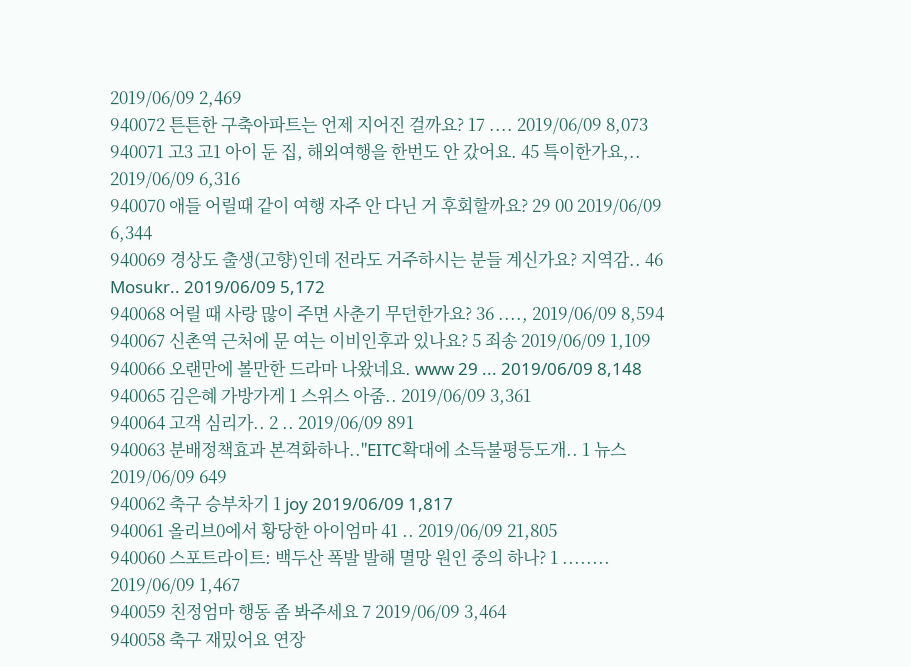2019/06/09 2,469
940072 튼튼한 구축아파트는 언제 지어진 걸까요? 17 .... 2019/06/09 8,073
940071 고3 고1 아이 둔 집, 해외여행을 한번도 안 갔어요. 45 특이한가요,.. 2019/06/09 6,316
940070 애들 어릴때 같이 여행 자주 안 다닌 거 후회할까요? 29 00 2019/06/09 6,344
940069 경상도 출생(고향)인데 전라도 거주하시는 분들 계신가요? 지역감.. 46 Mosukr.. 2019/06/09 5,172
940068 어릴 때 사랑 많이 주면 사춘기 무던한가요? 36 ...., 2019/06/09 8,594
940067 신촌역 근처에 문 여는 이비인후과 있나요? 5 죄송 2019/06/09 1,109
940066 오랜만에 볼만한 드라마 나왔네요. www 29 ... 2019/06/09 8,148
940065 김은혜 가방가게 1 스위스 아줌.. 2019/06/09 3,361
940064 고객 심리가.. 2 .. 2019/06/09 891
940063 분배정책효과 본격화하나.."EITC확대에 소득불평등도개.. 1 뉴스 2019/06/09 649
940062 축구 승부차기 1 joy 2019/06/09 1,817
940061 올리브0에서 황당한 아이엄마 41 .. 2019/06/09 21,805
940060 스포트라이트: 백두산 폭발 발해 멸망 원인 중의 하나? 1 ........ 2019/06/09 1,467
940059 친정엄마 행동 좀 봐주세요 7 2019/06/09 3,464
940058 축구 재밌어요 연장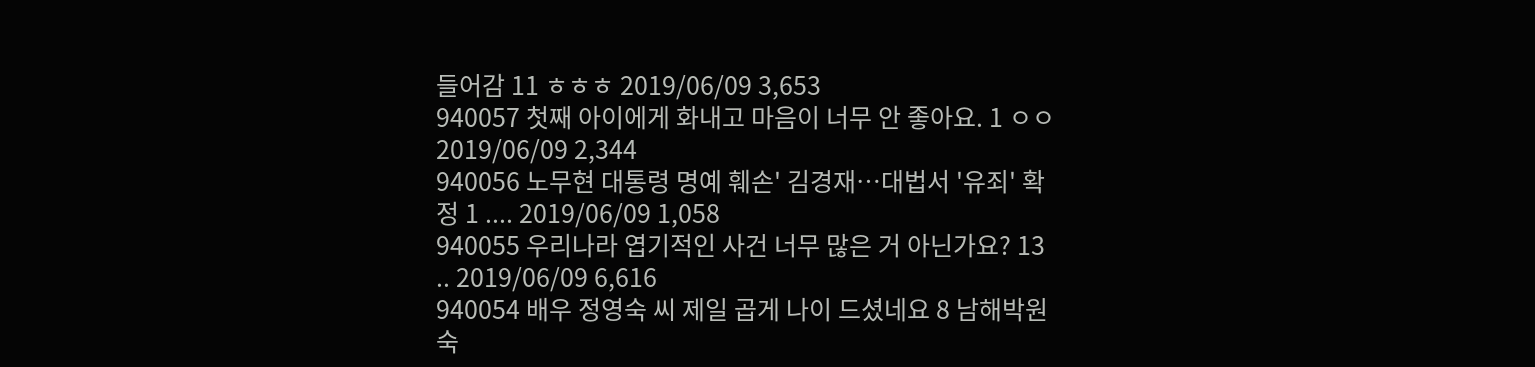들어감 11 ㅎㅎㅎ 2019/06/09 3,653
940057 첫째 아이에게 화내고 마음이 너무 안 좋아요. 1 ㅇㅇ 2019/06/09 2,344
940056 노무현 대통령 명예 훼손' 김경재…대법서 '유죄' 확정 1 .... 2019/06/09 1,058
940055 우리나라 엽기적인 사건 너무 많은 거 아닌가요? 13 .. 2019/06/09 6,616
940054 배우 정영숙 씨 제일 곱게 나이 드셨네요 8 남해박원숙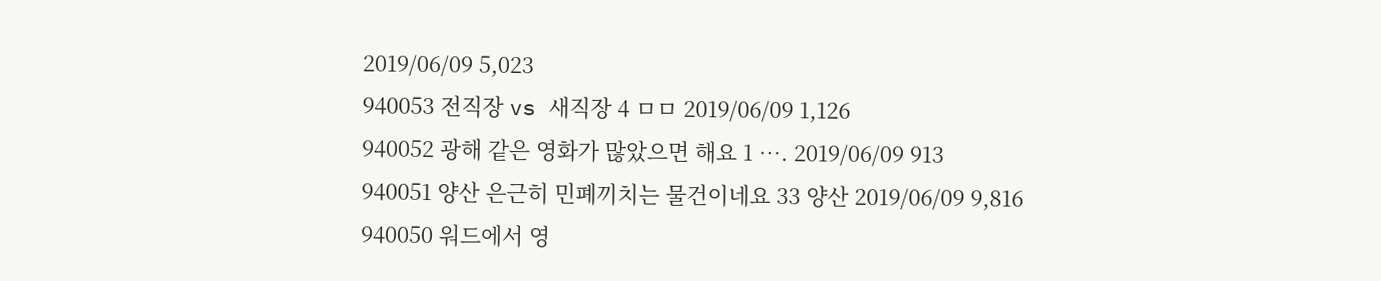2019/06/09 5,023
940053 전직장 vs 새직장 4 ㅁㅁ 2019/06/09 1,126
940052 광해 같은 영화가 많았으면 해요 1 …. 2019/06/09 913
940051 양산 은근히 민폐끼치는 물건이네요 33 양산 2019/06/09 9,816
940050 워드에서 영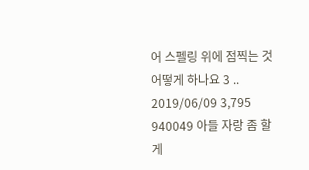어 스펠링 위에 점찍는 것 어떻게 하나요 3 .. 2019/06/09 3,795
940049 아들 자랑 좀 할게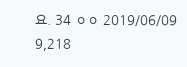요. 34 ㅇㅇ 2019/06/09 9,218